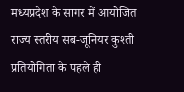मध्यप्रदेश के सागर में आयोजित राज्य स्तरीय सब-जूनियर कुश्ती प्रतियोगिता के पहले ही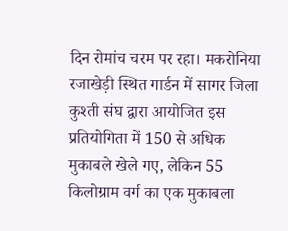दिन रोमांच चरम पर रहा। मकरोनिया रजाखेड़ी स्थित गार्डन में सागर जिला कुश्ती संघ द्वारा आयोजित इस प्रतियोगिता में 150 से अधिक मुकाबले खेले गए, लेकिन 55 किलोग्राम वर्ग का एक मुकाबला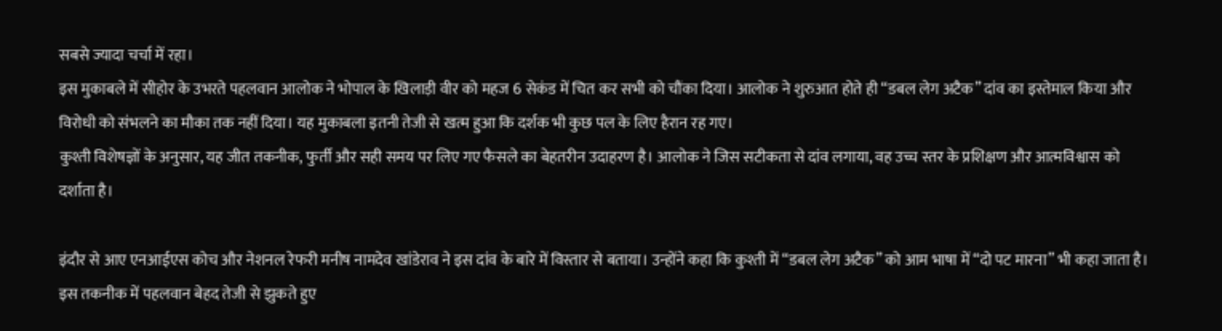सबसे ज्यादा चर्चा में रहा।
इस मुकाबले में सीहोर के उभरते पहलवान आलोक ने भोपाल के खिलाड़ी वीर को महज 6 सेकंड में चित कर सभी को चौंका दिया। आलोक ने शुरुआत होते ही “डबल लेग अटैक” दांव का इस्तेमाल किया और विरोधी को संभलने का मौका तक नहीं दिया। यह मुकाबला इतनी तेजी से खत्म हुआ कि दर्शक भी कुछ पल के लिए हैरान रह गए।
कुश्ती विशेषज्ञों के अनुसार, यह जीत तकनीक, फुर्ती और सही समय पर लिए गए फैसले का बेहतरीन उदाहरण है। आलोक ने जिस सटीकता से दांव लगाया, वह उच्च स्तर के प्रशिक्षण और आत्मविश्वास को दर्शाता है।

इंदौर से आए एनआईएस कोच और नेशनल रेफरी मनीष नामदेव खांडेराव ने इस दांव के बारे में विस्तार से बताया। उन्होंने कहा कि कुश्ती में “डबल लेग अटैक” को आम भाषा में “दो पट मारना” भी कहा जाता है। इस तकनीक में पहलवान बेहद तेजी से झुकते हुए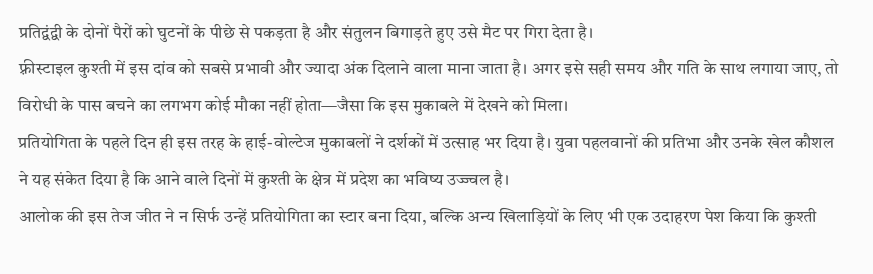प्रतिद्वंद्वी के दोनों पैरों को घुटनों के पीछे से पकड़ता है और संतुलन बिगाड़ते हुए उसे मैट पर गिरा देता है।
फ़्रीस्टाइल कुश्ती में इस दांव को सबसे प्रभावी और ज्यादा अंक दिलाने वाला माना जाता है। अगर इसे सही समय और गति के साथ लगाया जाए, तो विरोधी के पास बचने का लगभग कोई मौका नहीं होता—जैसा कि इस मुकाबले में देखने को मिला।
प्रतियोगिता के पहले दिन ही इस तरह के हाई-वोल्टेज मुकाबलों ने दर्शकों में उत्साह भर दिया है। युवा पहलवानों की प्रतिभा और उनके खेल कौशल ने यह संकेत दिया है कि आने वाले दिनों में कुश्ती के क्षेत्र में प्रदेश का भविष्य उज्ज्वल है।
आलोक की इस तेज जीत ने न सिर्फ उन्हें प्रतियोगिता का स्टार बना दिया, बल्कि अन्य खिलाड़ियों के लिए भी एक उदाहरण पेश किया कि कुश्ती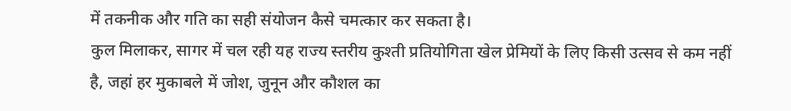में तकनीक और गति का सही संयोजन कैसे चमत्कार कर सकता है।
कुल मिलाकर, सागर में चल रही यह राज्य स्तरीय कुश्ती प्रतियोगिता खेल प्रेमियों के लिए किसी उत्सव से कम नहीं है, जहां हर मुकाबले में जोश, जुनून और कौशल का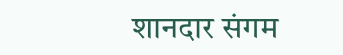शानदार संगम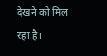देखने को मिल रहा है।